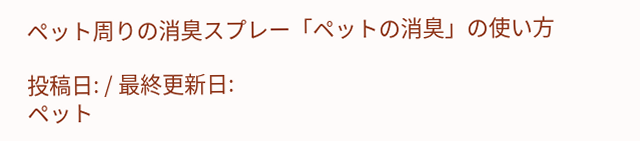ペット周りの消臭スプレー「ペットの消臭」の使い方

投稿日: / 最終更新日:
ペット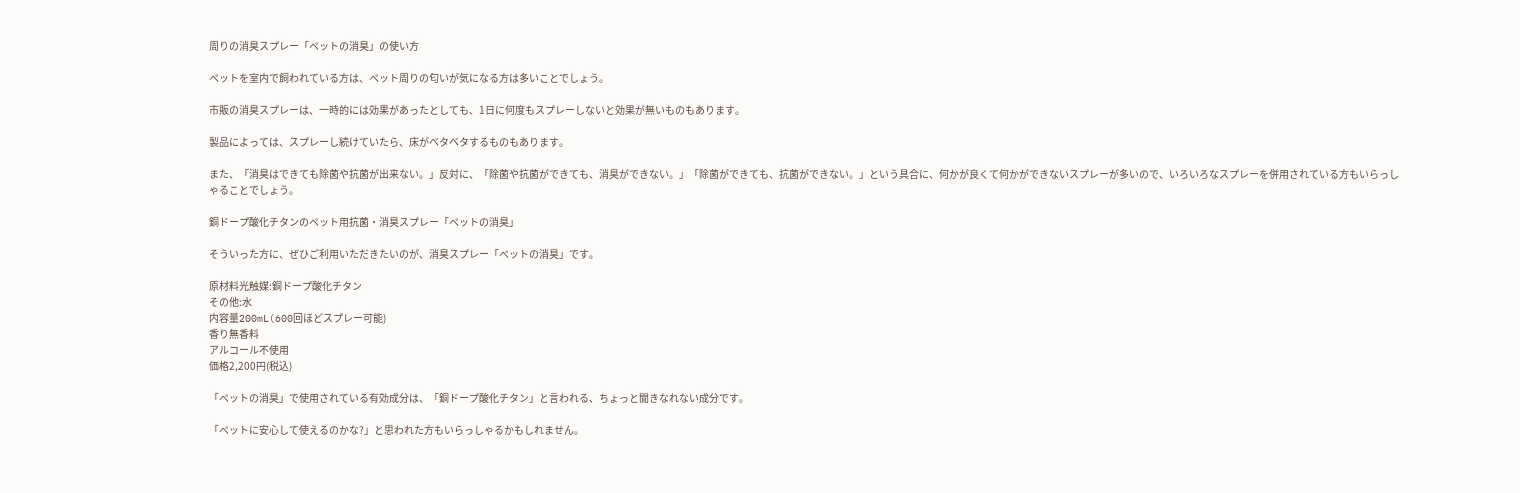周りの消臭スプレー「ペットの消臭」の使い方

ペットを室内で飼われている方は、ペット周りの匂いが気になる方は多いことでしょう。

市販の消臭スプレーは、一時的には効果があったとしても、1日に何度もスプレーしないと効果が無いものもあります。

製品によっては、スプレーし続けていたら、床がベタベタするものもあります。

また、「消臭はできても除菌や抗菌が出来ない。」反対に、「除菌や抗菌ができても、消臭ができない。」「除菌ができても、抗菌ができない。」という具合に、何かが良くて何かができないスプレーが多いので、いろいろなスプレーを併用されている方もいらっしゃることでしょう。

銅ドープ酸化チタンのペット用抗菌・消臭スプレー「ペットの消臭」

そういった方に、ぜひご利用いただきたいのが、消臭スプレー「ペットの消臭」です。

原材料光触媒:銅ドープ酸化チタン
その他:水
内容量200mL(600回ほどスプレー可能)
香り無香料
アルコール不使用
価格2,200円(税込)

「ペットの消臭」で使用されている有効成分は、「銅ドープ酸化チタン」と言われる、ちょっと聞きなれない成分です。

「ペットに安心して使えるのかな?」と思われた方もいらっしゃるかもしれません。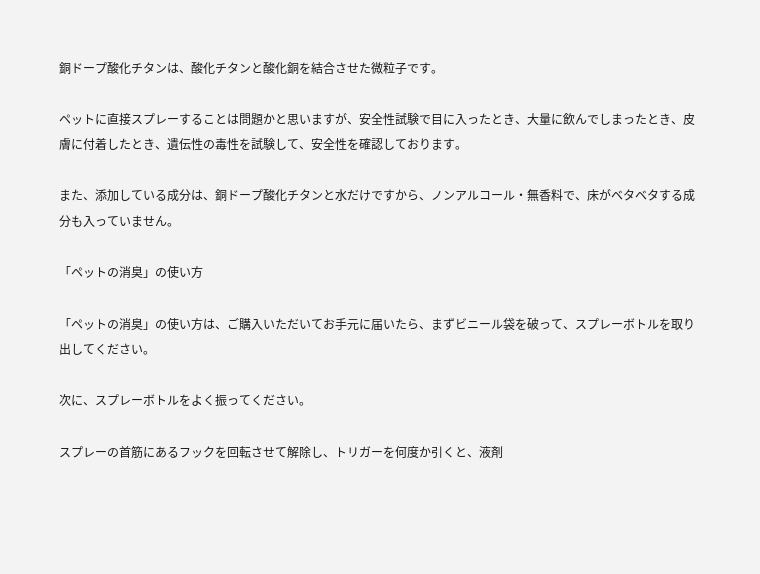銅ドープ酸化チタンは、酸化チタンと酸化銅を結合させた微粒子です。

ペットに直接スプレーすることは問題かと思いますが、安全性試験で目に入ったとき、大量に飲んでしまったとき、皮膚に付着したとき、遺伝性の毒性を試験して、安全性を確認しております。

また、添加している成分は、銅ドープ酸化チタンと水だけですから、ノンアルコール・無香料で、床がベタベタする成分も入っていません。

「ペットの消臭」の使い方

「ペットの消臭」の使い方は、ご購入いただいてお手元に届いたら、まずビニール袋を破って、スプレーボトルを取り出してください。

次に、スプレーボトルをよく振ってください。

スプレーの首筋にあるフックを回転させて解除し、トリガーを何度か引くと、液剤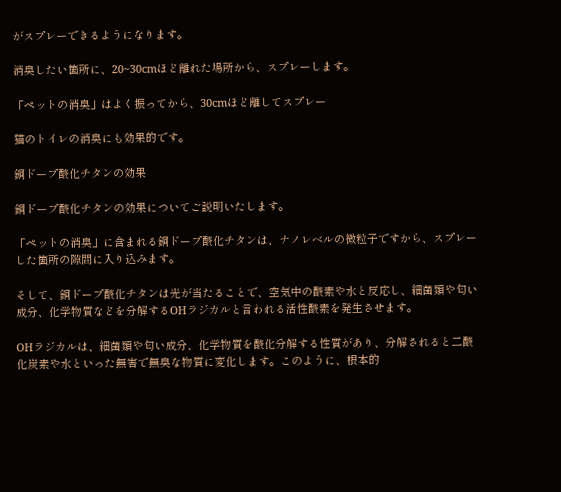がスプレーできるようになります。

消臭したい箇所に、20~30cmほど離れた場所から、スプレーします。

「ペットの消臭」はよく振ってから、30cmほど離してスプレー

猫のトイレの消臭にも効果的です。

銅ドープ酸化チタンの効果

銅ドープ酸化チタンの効果についてご説明いたします。

「ペットの消臭」に含まれる銅ドープ酸化チタンは、ナノレベルの微粒子ですから、スプレーした箇所の隙間に入り込みます。

そして、銅ドープ酸化チタンは光が当たることで、空気中の酸素や水と反応し、細菌類や匂い成分、化学物質などを分解するOHラジカルと言われる活性酸素を発生させます。

OHラジカルは、細菌類や匂い成分、化学物質を酸化分解する性質があり、分解されると二酸化炭素や水といった無害で無臭な物質に変化します。このように、根本的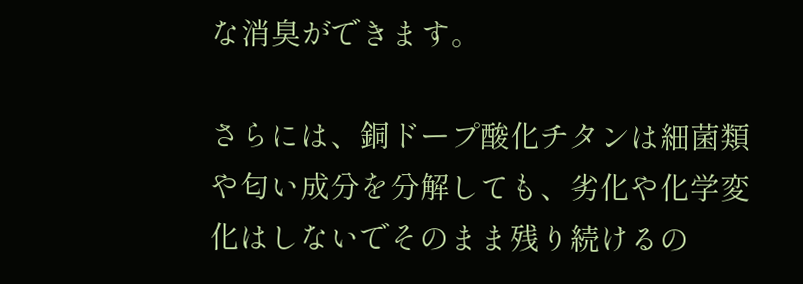な消臭ができます。

さらには、銅ドープ酸化チタンは細菌類や匂い成分を分解しても、劣化や化学変化はしないでそのまま残り続けるの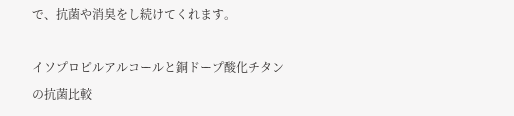で、抗菌や消臭をし続けてくれます。

イソプロピルアルコールと銅ドープ酸化チタンの抗菌比較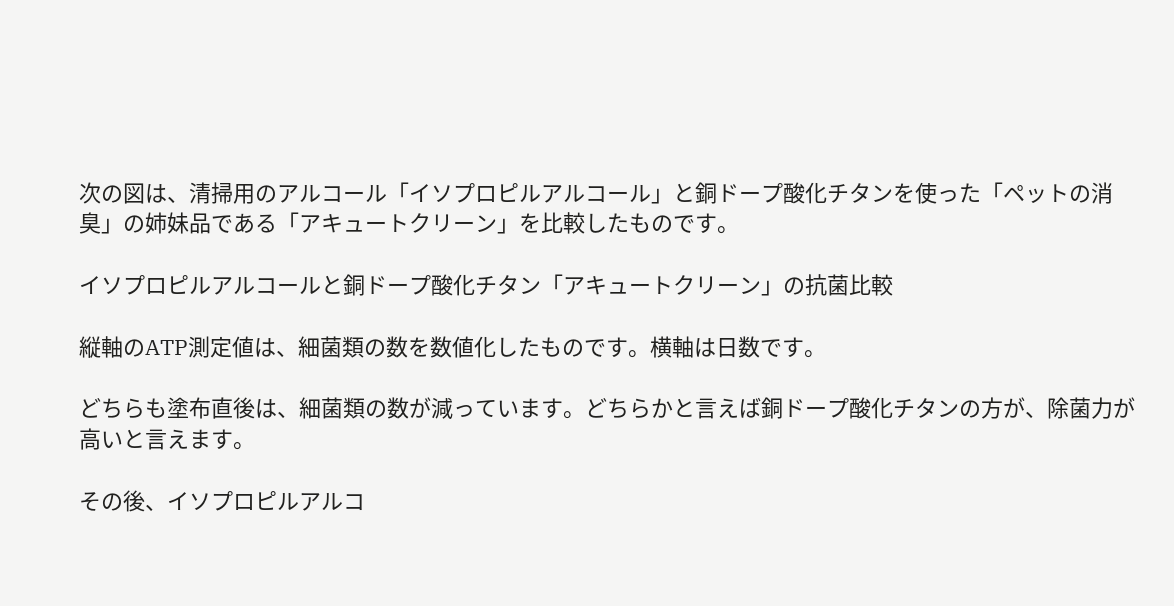次の図は、清掃用のアルコール「イソプロピルアルコール」と銅ドープ酸化チタンを使った「ペットの消臭」の姉妹品である「アキュートクリーン」を比較したものです。

イソプロピルアルコールと銅ドープ酸化チタン「アキュートクリーン」の抗菌比較

縦軸のATP測定値は、細菌類の数を数値化したものです。横軸は日数です。

どちらも塗布直後は、細菌類の数が減っています。どちらかと言えば銅ドープ酸化チタンの方が、除菌力が高いと言えます。

その後、イソプロピルアルコ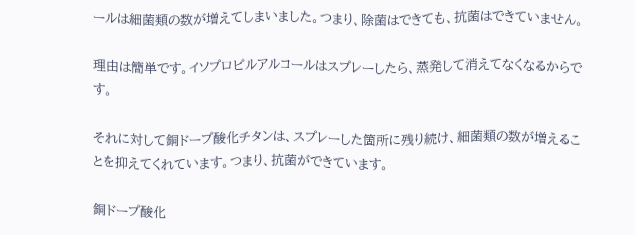ールは細菌類の数が増えてしまいました。つまり、除菌はできても、抗菌はできていません。

理由は簡単です。イソプロピルアルコールはスプレーしたら、蒸発して消えてなくなるからです。

それに対して銅ドープ酸化チタンは、スプレーした箇所に残り続け、細菌類の数が増えることを抑えてくれています。つまり、抗菌ができています。

銅ドープ酸化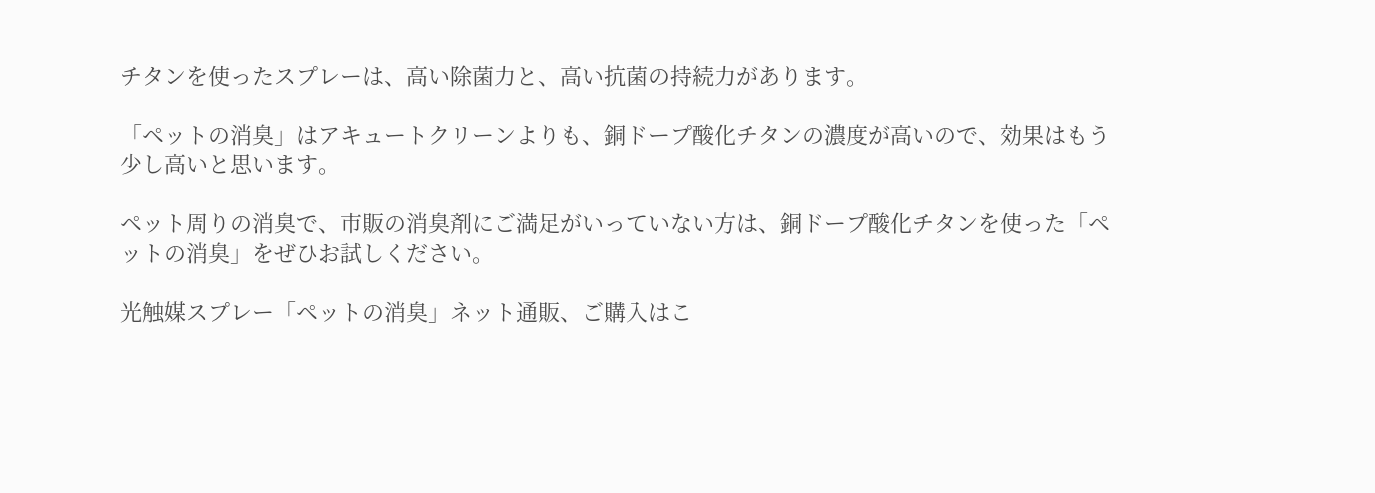チタンを使ったスプレーは、高い除菌力と、高い抗菌の持続力があります。

「ペットの消臭」はアキュートクリーンよりも、銅ドープ酸化チタンの濃度が高いので、効果はもう少し高いと思います。

ペット周りの消臭で、市販の消臭剤にご満足がいっていない方は、銅ドープ酸化チタンを使った「ペットの消臭」をぜひお試しください。

光触媒スプレー「ペットの消臭」ネット通販、ご購入はこ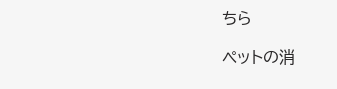ちら

ペットの消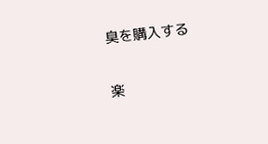臭を購入する

楽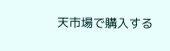天市場で購入する